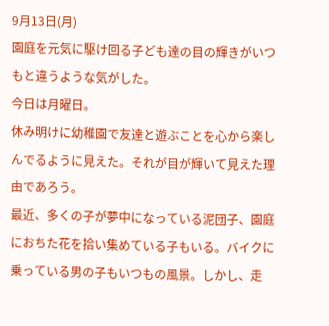9月13日(月)
園庭を元気に駆け回る子ども達の目の輝きがいつもと違うような気がした。
今日は月曜日。
休み明けに幼稚園で友達と遊ぶことを心から楽しんでるように見えた。それが目が輝いて見えた理由であろう。
最近、多くの子が夢中になっている泥団子、園庭におちた花を拾い集めている子もいる。バイクに乗っている男の子もいつもの風景。しかし、走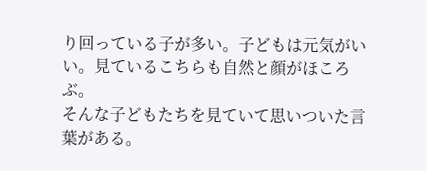り回っている子が多い。子どもは元気がいい。見ているこちらも自然と顔がほころぶ。
そんな子どもたちを見ていて思いついた言葉がある。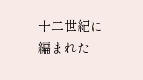十二世紀に編まれた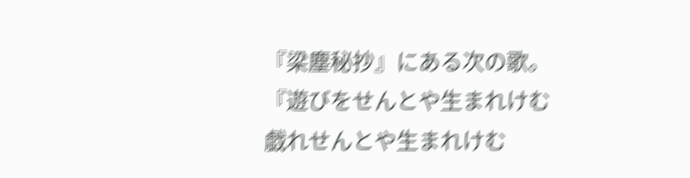『梁塵秘抄』にある次の歌。
『遊びをせんとや生まれけむ
戯れせんとや生まれけむ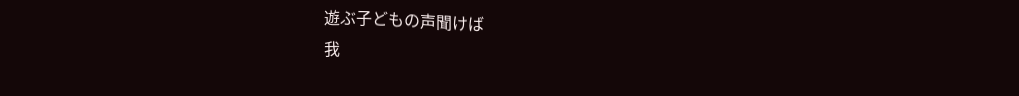遊ぶ子どもの声聞けば
我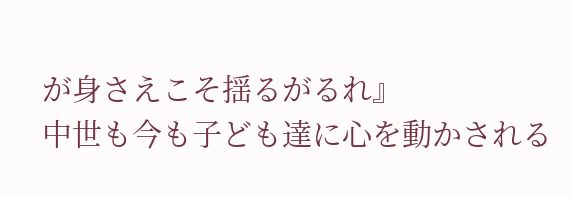が身さえこそ揺るがるれ』
中世も今も子ども達に心を動かされる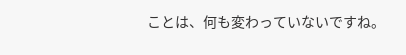ことは、何も変わっていないですね。